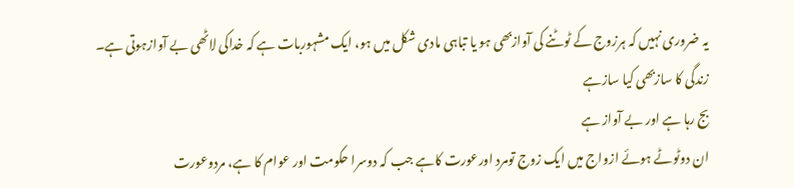یہ ضروری نہیں کہ ہرزوج کے ٹوٹنے کی آوازبھی ہو یا تباہی مادی شکل میں ہو، ایک مشہوربات ہے کہ خداکی لاٹھی بے آوازہوتی ہے۔
زندگی کا سازبھی کیا سازہے
بج رہا ہے اور بے آواز ہے
ان دوٹوٹے ہوئے ازواج میں ایک زوج تومرد اورعورت کاہے جب کہ دوسرا حکومت اور عوام کا ہے، مردوعورت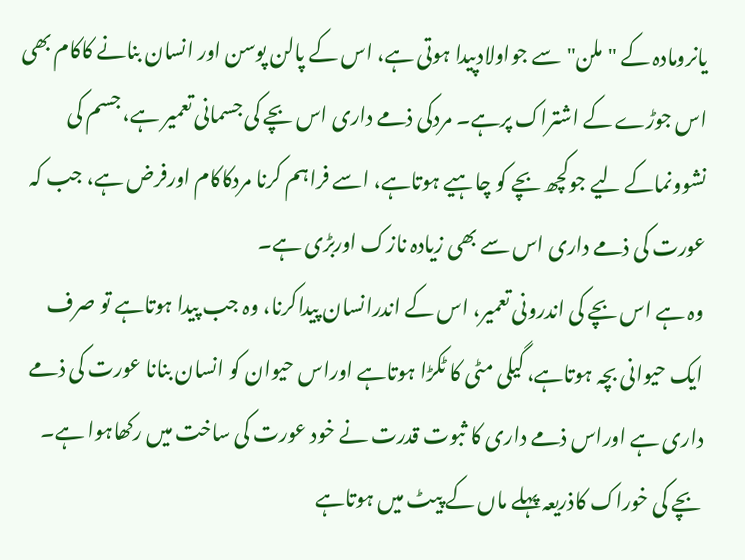یانرومادہ کے "ملن"سے جواولادپیدا ہوتی ہے، اس کے پالن پوسن اور انسان بنانے کاکام بھی اس جوڑے کے اشتراک پرہے۔ مردکی ذمے داری اس بچے کی جسمانی تعمیر ہے، جسم کی نشوونماکے لیے جوکچھ بچے کو چاہیے ہوتاہے، اسے فراہم کرنا مردکاکام اورفرض ہے، جب کہ عورت کی ذمے داری اس سے بھی زیادہ نازک اوربڑی ہے۔
وہ ہے اس بچے کی اندرونی تعمیر، اس کے اندرانسان پیداکرنا، وہ جب پیدا ہوتاہے تو صرف ایک حیوانی بچہ ہوتاہے، گیلی مٹی کا ٹکڑا ہوتاہے اوراس حیوان کو انسان بنانا عورت کی ذمے داری ہے اوراس ذمے داری کا ثبوت قدرت نے خود عورت کی ساخت میں رکھاہوا ہے۔ بچے کی خوراک کاذریعہ پہلے ماں کے پیٹ میں ہوتاہے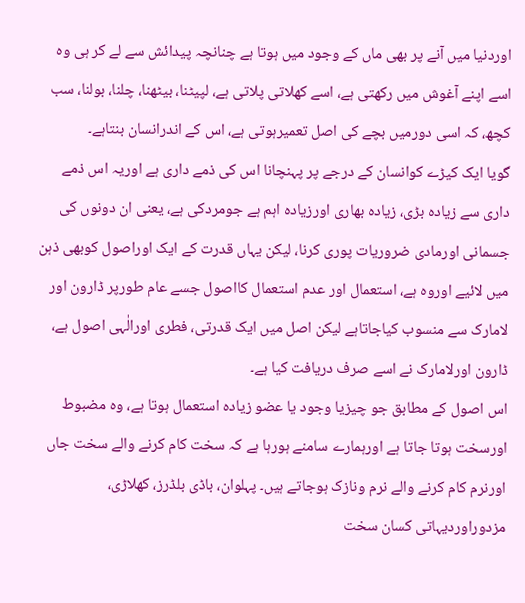اوردنیا میں آنے پر بھی ماں کے وجود میں ہوتا ہے چنانچہ پیدائش سے لے کر ہی وہ اسے اپنے آغوش میں رکھتی ہے، اسے کھلاتی پلاتی ہے، لپیٹنا، بیٹھنا، چلنا، بولنا، سب کچھ، کہ اسی دورمیں بچے کی اصل تعمیرہوتی ہے، اس کے اندرانسان بنتاہے۔
گویا ایک کیڑے کوانسان کے درجے پر پہنچانا اس کی ذمے داری ہے اوریہ اس ذمے داری سے زیادہ بڑی، زیادہ بھاری اورزیادہ اہم ہے جومردکی ہے، یعنی ان دونوں کی جسمانی اورمادی ضروریات پوری کرنا، لیکن یہاں قدرت کے ایک اوراصول کوبھی ذہن میں لائیے اوروہ ہے، استعمال اور عدم استعمال کااصول جسے عام طورپر ڈارون اور لامارک سے منسوب کیاجاتاہے لیکن اصل میں ایک قدرتی، فطری اورالٰہی اصول ہے، ڈارون اورلامارک نے اسے صرف دریافت کیا ہے۔
اس اصول کے مطابق جو چیزیا وجود یا عضو زیادہ استعمال ہوتا ہے، وہ مضبوط اورسخت ہوتا جاتا ہے اورہمارے سامنے ہورہا ہے کہ سخت کام کرنے والے سخت جاں اورنرم کام کرنے والے نرم ونازک ہوجاتے ہیں۔ پہلوان، باڈی بلڈرز، کھلاڑی، مزدوراوردیہاتی کسان سخت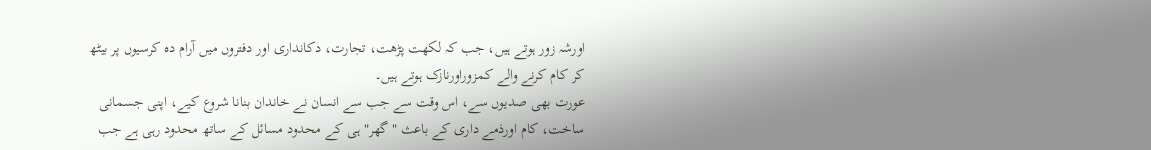اورشہ زور ہوتے ہیں، جب کہ لکھت پڑھت، تجارت، دکانداری اور دفتروں میں آرام دہ کرسیوں پر بیٹھ کر کام کرنے والے کمزوراورنازک ہوتے ہیں۔
عورت بھی صدیوں سے، اس وقت سے جب سے انسان نے خاندان بنانا شروع کیے، اپنی جسمانی ساخت، کام اورذمے داری کے باعث "گھر" ہی کے محدود مسائل کے ساتھ محدود رہی ہے جب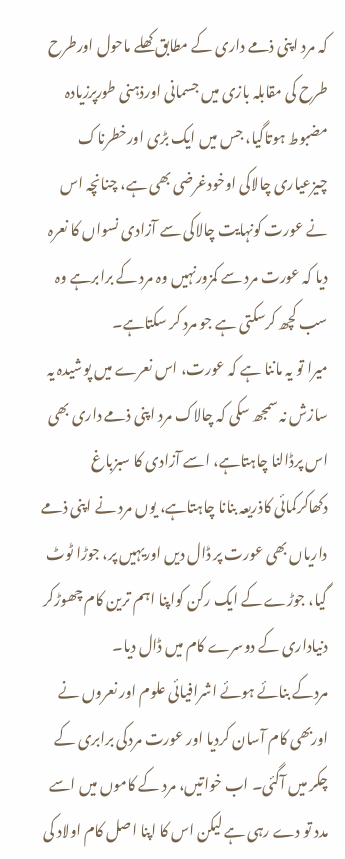کہ مرد اپنی ذمے داری کے مطابق کھلے ماحول اورطرح طرح کی مقابلہ بازی میں جسمانی اورذہنی طورپرزیادہ مضبوط ہوتاگیا، جس میں ایک بڑی اورخطرناک چیزعیاری چالاکی اوخودغرضی بھی ہے، چنانچہ اس نے عورت کونہایت چالاکی سے آزادی نسواں کا نعرہ دیا کہ عورت مرد سے کمزورنہیں وہ مرد کے برابرہے وہ سب کچھ کرسکتی ہے جو مرد کر سکتاہے۔
میرا تو یہ ماننا ہے کہ عورت، اس نعرے میں پوشیدہ یہ سازش نہ سمجھ سکی کہ چالاک مرد اپنی ذمے داری بھی اس پرڈالنا چاہتاہے، اسے آزادی کا سبزباغ دکھاکرکمائی کاذریعہ بنانا چاہتاہے، یوں مرد نے اپنی ذمے داریاں بھی عورت پر ڈال دیں اوریہیں پر، جوڑا ٹوٹ گیا، جوڑے کے ایک رکن کواپنا اہم ترین کام چھوڑکر دنیاداری کے دوسرے کام میں ڈال دیا۔
مردکے بنائے ہوئے اشرافیائی علوم اور نعروں نے اوربھی کام آسان کردیا اور عورت مردکی برابری کے چکر میں آگئی۔ اب خواتیں، مرد کے کاموں میں اسے مدد تو دے رہی ہے لیکن اس کا اپنا اصل کام اولاد کی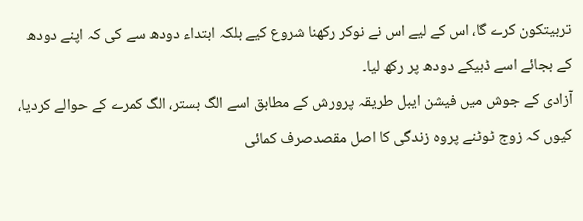تربیتکون کرے گا، اس کے لیے اس نے نوکر رکھنا شروع کیے بلکہ ابتداء دودھ سے کی کہ اپنے دودھ کے بجائے اسے ڈبیکے دودھ پر رکھ لیا۔
آزادی کے جوش میں فیشن ایبل طریقہ پرورش کے مطابق اسے الگ بستر، الگ کمرے کے حوالے کردیا، کیوں کہ زوج ٹوٹنے پروہ زندگی کا اصل مقصدصرف کمائی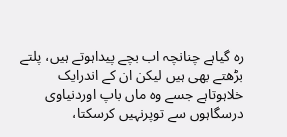رہ گیاہے چنانچہ اب بچے پیداہوتے ہیں، پلتے بڑھتے بھی ہیں لیکن ان کے اندرایک خلاہوتاہے جسے وہ ماں باپ اوردنیاوی درسگاہوں سے توپرنہیں کرسکتا،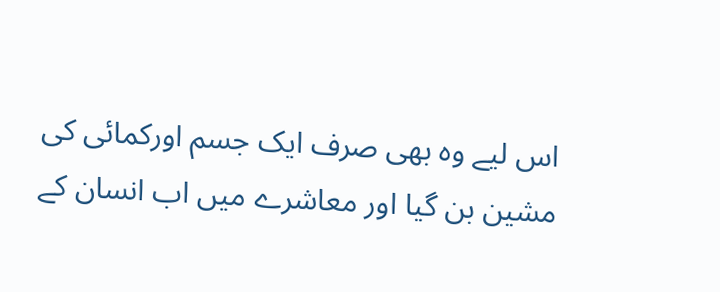اس لیے وہ بھی صرف ایک جسم اورکمائی کی مشین بن گیا اور معاشرے میں اب انسان کے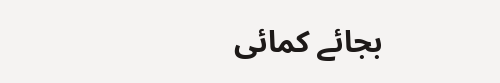بجائے کمائی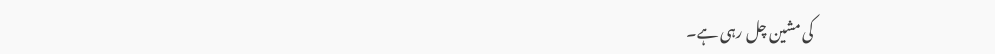کی مشین چل رہی ہے۔